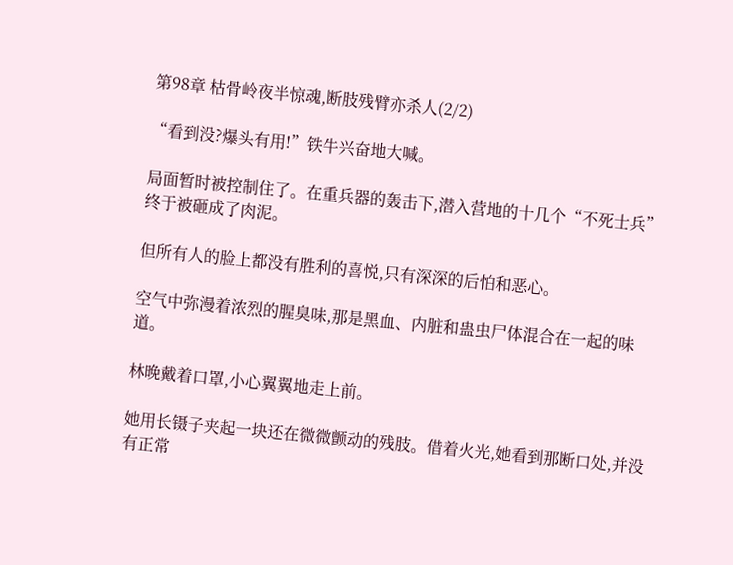第98章 枯骨岭夜半惊魂,断肢残臂亦杀人(2/2)

“看到没?爆头有用!”铁牛兴奋地大喊。

局面暂时被控制住了。在重兵器的轰击下,潜入营地的十几个“不死士兵”终于被砸成了肉泥。

但所有人的脸上都没有胜利的喜悦,只有深深的后怕和恶心。

空气中弥漫着浓烈的腥臭味,那是黑血、内脏和蛊虫尸体混合在一起的味道。

林晚戴着口罩,小心翼翼地走上前。

她用长镊子夹起一块还在微微颤动的残肢。借着火光,她看到那断口处,并没有正常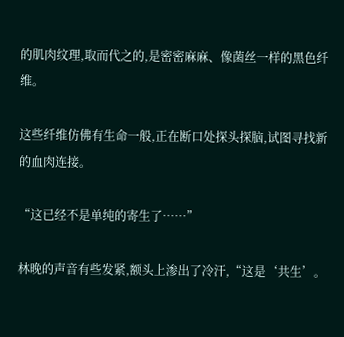的肌肉纹理,取而代之的,是密密麻麻、像菌丝一样的黑色纤维。

这些纤维仿佛有生命一般,正在断口处探头探脑,试图寻找新的血肉连接。

“这已经不是单纯的寄生了……”

林晚的声音有些发紧,额头上渗出了冷汗,“这是‘共生’。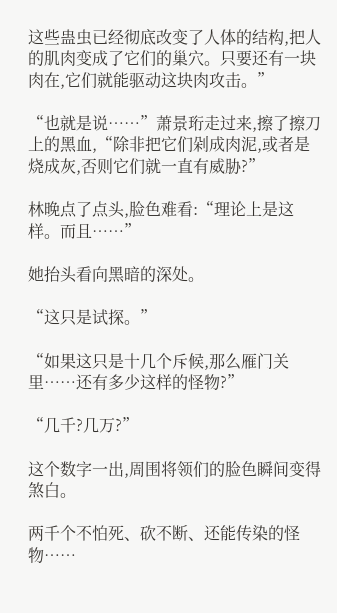这些蛊虫已经彻底改变了人体的结构,把人的肌肉变成了它们的巢穴。只要还有一块肉在,它们就能驱动这块肉攻击。”

“也就是说……”萧景珩走过来,擦了擦刀上的黑血,“除非把它们剁成肉泥,或者是烧成灰,否则它们就一直有威胁?”

林晚点了点头,脸色难看:“理论上是这样。而且……”

她抬头看向黑暗的深处。

“这只是试探。”

“如果这只是十几个斥候,那么雁门关里……还有多少这样的怪物?”

“几千?几万?”

这个数字一出,周围将领们的脸色瞬间变得煞白。

两千个不怕死、砍不断、还能传染的怪物……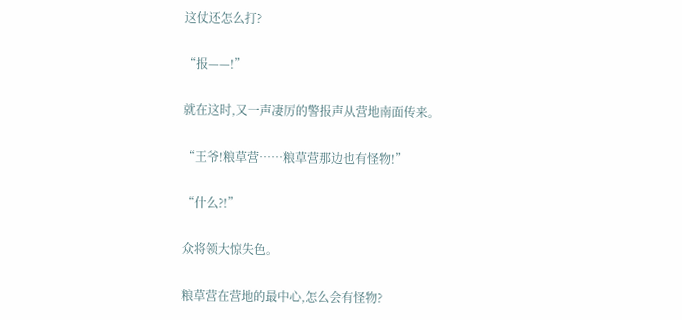这仗还怎么打?

“报——!”

就在这时,又一声凄厉的警报声从营地南面传来。

“王爷!粮草营……粮草营那边也有怪物!”

“什么?!”

众将领大惊失色。

粮草营在营地的最中心,怎么会有怪物?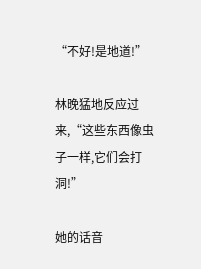“不好!是地道!”

林晚猛地反应过来,“这些东西像虫子一样,它们会打洞!”

她的话音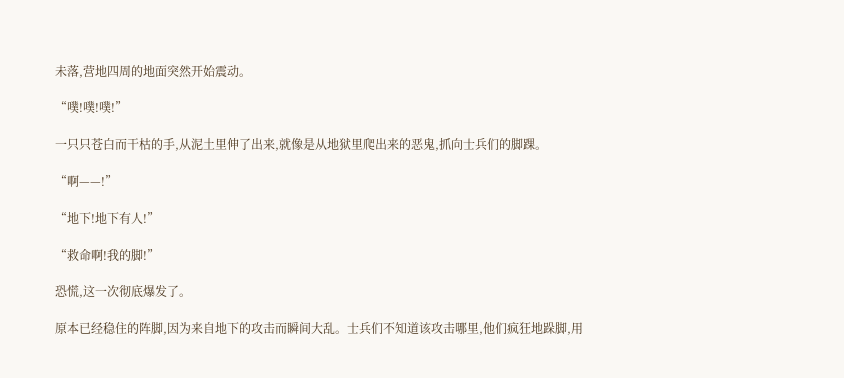未落,营地四周的地面突然开始震动。

“噗!噗!噗!”

一只只苍白而干枯的手,从泥土里伸了出来,就像是从地狱里爬出来的恶鬼,抓向士兵们的脚踝。

“啊——!”

“地下!地下有人!”

“救命啊!我的脚!”

恐慌,这一次彻底爆发了。

原本已经稳住的阵脚,因为来自地下的攻击而瞬间大乱。士兵们不知道该攻击哪里,他们疯狂地跺脚,用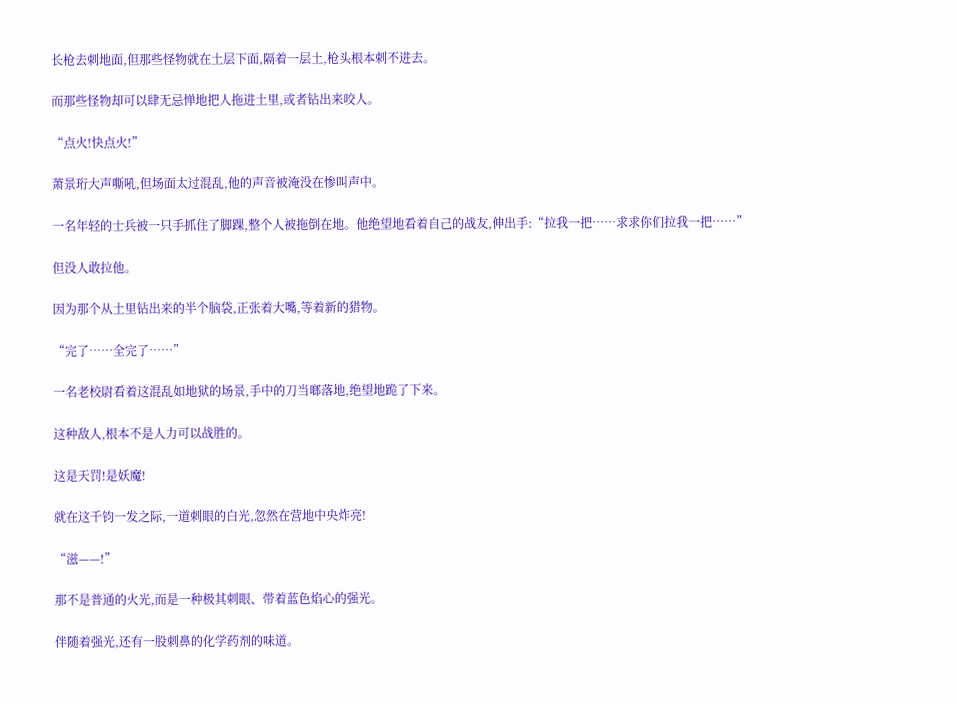长枪去刺地面,但那些怪物就在土层下面,隔着一层土,枪头根本刺不进去。

而那些怪物却可以肆无忌惮地把人拖进土里,或者钻出来咬人。

“点火!快点火!”

萧景珩大声嘶吼,但场面太过混乱,他的声音被淹没在惨叫声中。

一名年轻的士兵被一只手抓住了脚踝,整个人被拖倒在地。他绝望地看着自己的战友,伸出手:“拉我一把……求求你们拉我一把……”

但没人敢拉他。

因为那个从土里钻出来的半个脑袋,正张着大嘴,等着新的猎物。

“完了……全完了……”

一名老校尉看着这混乱如地狱的场景,手中的刀当啷落地,绝望地跪了下来。

这种敌人,根本不是人力可以战胜的。

这是天罚!是妖魔!

就在这千钧一发之际,一道刺眼的白光,忽然在营地中央炸亮!

“滋——!”

那不是普通的火光,而是一种极其刺眼、带着蓝色焰心的强光。

伴随着强光,还有一股刺鼻的化学药剂的味道。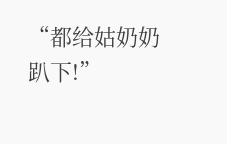“都给姑奶奶趴下!”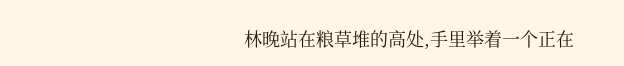林晚站在粮草堆的高处,手里举着一个正在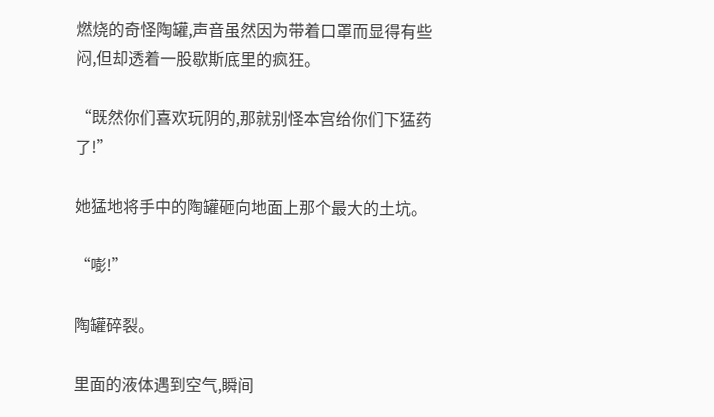燃烧的奇怪陶罐,声音虽然因为带着口罩而显得有些闷,但却透着一股歇斯底里的疯狂。

“既然你们喜欢玩阴的,那就别怪本宫给你们下猛药了!”

她猛地将手中的陶罐砸向地面上那个最大的土坑。

“嘭!”

陶罐碎裂。

里面的液体遇到空气,瞬间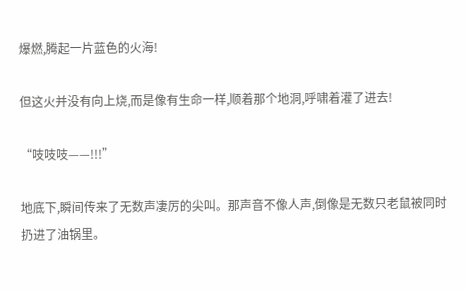爆燃,腾起一片蓝色的火海!

但这火并没有向上烧,而是像有生命一样,顺着那个地洞,呼啸着灌了进去!

“吱吱吱——!!!”

地底下,瞬间传来了无数声凄厉的尖叫。那声音不像人声,倒像是无数只老鼠被同时扔进了油锅里。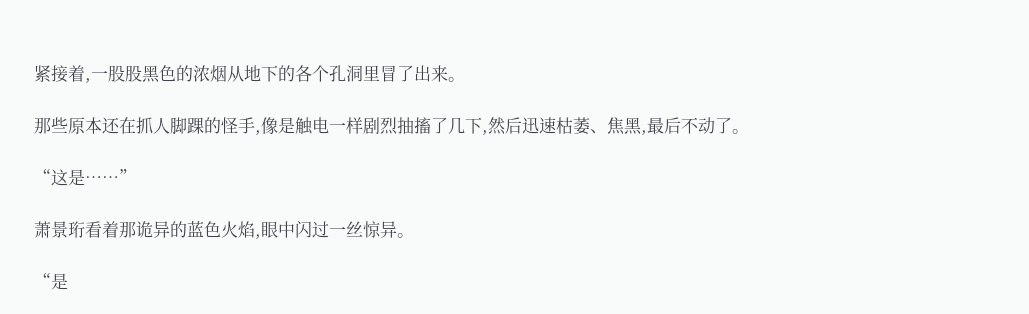紧接着,一股股黑色的浓烟从地下的各个孔洞里冒了出来。

那些原本还在抓人脚踝的怪手,像是触电一样剧烈抽搐了几下,然后迅速枯萎、焦黑,最后不动了。

“这是……”

萧景珩看着那诡异的蓝色火焰,眼中闪过一丝惊异。

“是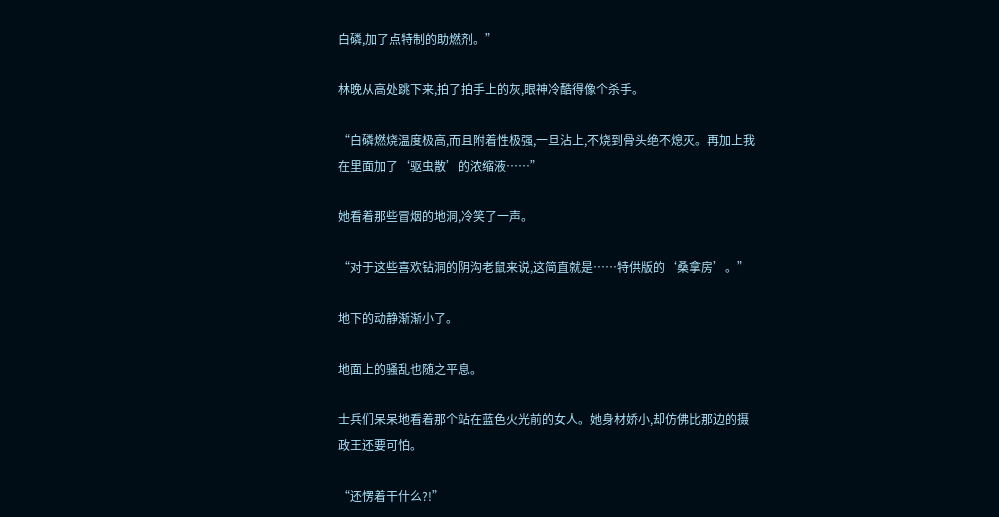白磷,加了点特制的助燃剂。”

林晚从高处跳下来,拍了拍手上的灰,眼神冷酷得像个杀手。

“白磷燃烧温度极高,而且附着性极强,一旦沾上,不烧到骨头绝不熄灭。再加上我在里面加了‘驱虫散’的浓缩液……”

她看着那些冒烟的地洞,冷笑了一声。

“对于这些喜欢钻洞的阴沟老鼠来说,这简直就是……特供版的‘桑拿房’。”

地下的动静渐渐小了。

地面上的骚乱也随之平息。

士兵们呆呆地看着那个站在蓝色火光前的女人。她身材娇小,却仿佛比那边的摄政王还要可怕。

“还愣着干什么?!”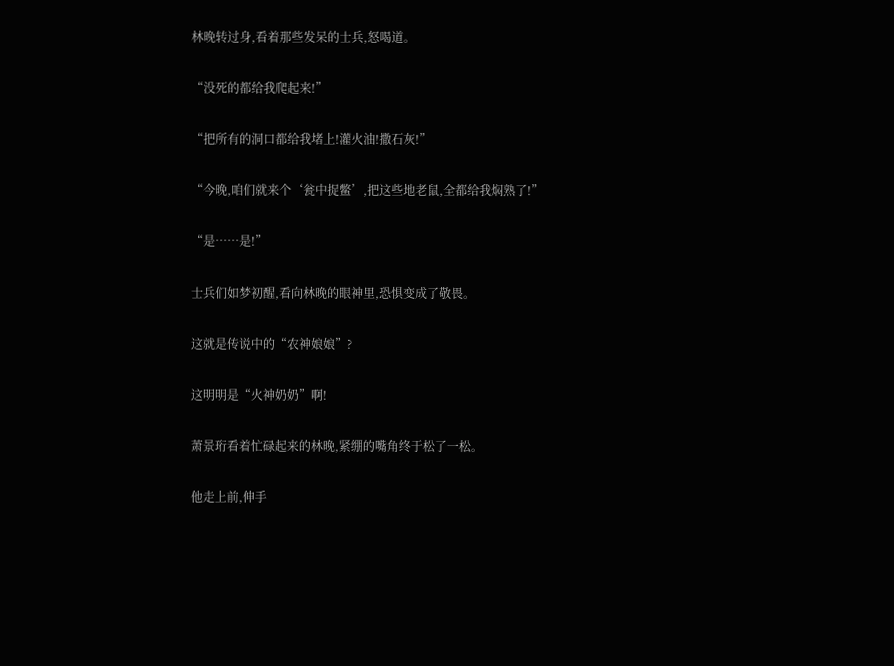林晚转过身,看着那些发呆的士兵,怒喝道。

“没死的都给我爬起来!”

“把所有的洞口都给我堵上!灌火油!撒石灰!”

“今晚,咱们就来个‘瓮中捉鳖’,把这些地老鼠,全都给我焖熟了!”

“是……是!”

士兵们如梦初醒,看向林晚的眼神里,恐惧变成了敬畏。

这就是传说中的“农神娘娘”?

这明明是“火神奶奶”啊!

萧景珩看着忙碌起来的林晚,紧绷的嘴角终于松了一松。

他走上前,伸手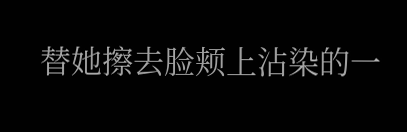替她擦去脸颊上沾染的一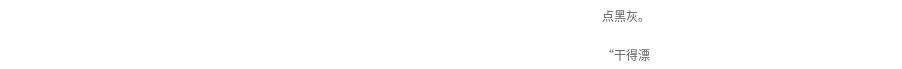点黑灰。

“干得漂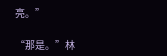亮。”

“那是。”林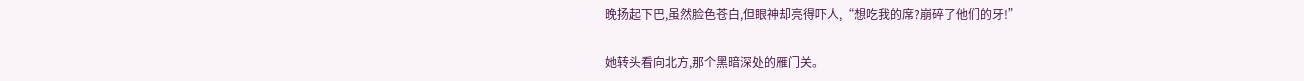晚扬起下巴,虽然脸色苍白,但眼神却亮得吓人,“想吃我的席?崩碎了他们的牙!”

她转头看向北方,那个黑暗深处的雁门关。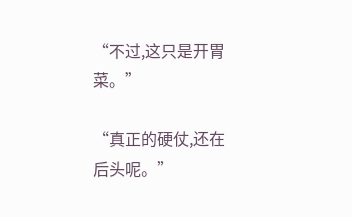“不过,这只是开胃菜。”

“真正的硬仗,还在后头呢。”